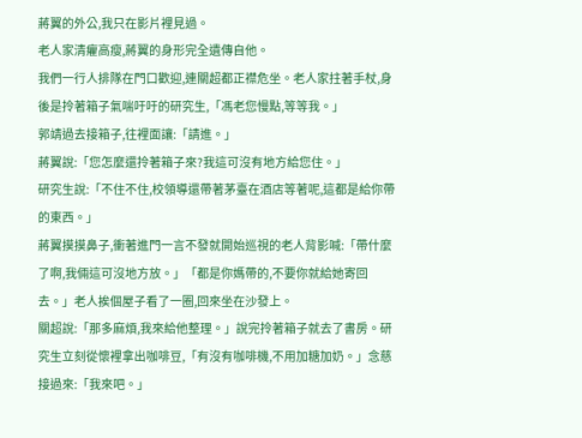蔣翼的外公,我只在影片裡見過。
老人家清癯高瘦,蔣翼的身形完全遺傳自他。
我們一行人排隊在門口歡迎,連關超都正襟危坐。老人家拄著手杖,身後是拎著箱子氣喘吁吁的研究生,「馮老您慢點,等等我。」
郭靖過去接箱子,往裡面讓:「請進。」
蔣翼說:「您怎麼還拎著箱子來?我這可沒有地方給您住。」
研究生說:「不住不住,校領導還帶著茅臺在酒店等著呢,這都是給你帶的東西。」
蔣翼摸摸鼻子,衝著進門一言不發就開始巡視的老人背影喊:「帶什麼了啊,我倆這可沒地方放。」「都是你媽帶的,不要你就給她寄回去。」老人挨個屋子看了一圈,回來坐在沙發上。
關超說:「那多麻煩,我來給他整理。」說完拎著箱子就去了書房。研究生立刻從懷裡拿出咖啡豆,「有沒有咖啡機,不用加糖加奶。」念慈接過來:「我來吧。」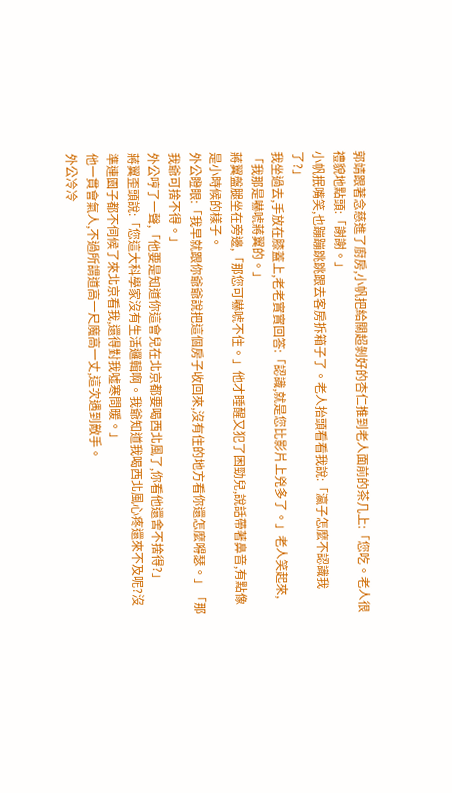郭靖跟著念慈進了廚房,小帆把給關超剝好的杏仁推到老人面前的茶几上:「您吃。老人很禮貌地點頭:「謝謝。」
小帆抿嘴笑,也蹦蹦跳跳跟去客房拆箱子了。老人抬頭看看我說:「瀛子怎麼不認識我了?」
我坐過去,手放在膝蓋上,老老實實回答:「認識,就是您比影片上兇多了。」老人笑起來,「我那是嚇唬蔣翼的。」
蔣翼盤腿坐在旁邊,「那您可嚇唬不住。」他才睡醒又犯了困勁兒,說話帶著鼻音,有點像是小時候的樣子。
外公瞪眼:「我早就跟你爺爺說把這個房子收回來,沒有住的地方看你還怎麼嘚瑟。」「那我爺可捨不得。」
外公哼了一聲,「他要是知道你這會兒在北京都要喝西北風了,你看他還舍不捨得?」
蔣翼歪頭說:「您這大科學家沒有生活邏輯啊。我爺知道我喝西北風心疼還來不及呢?沒準連園子都不伺候了來北京看我,還得對我噓寒問暖。」
他一貫會氣人,不過所謂道高一尺魔高一丈,這次遇到敵手。
外公冷冷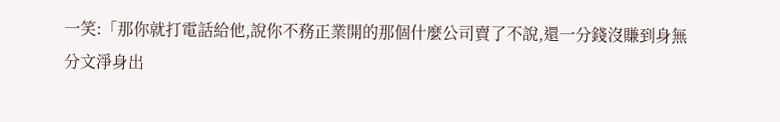一笑:「那你就打電話給他,說你不務正業開的那個什麼公司賣了不說,還一分錢沒賺到身無分文淨身出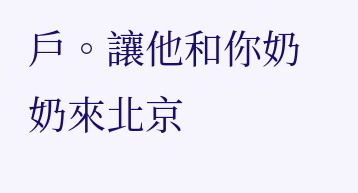戶。讓他和你奶奶來北京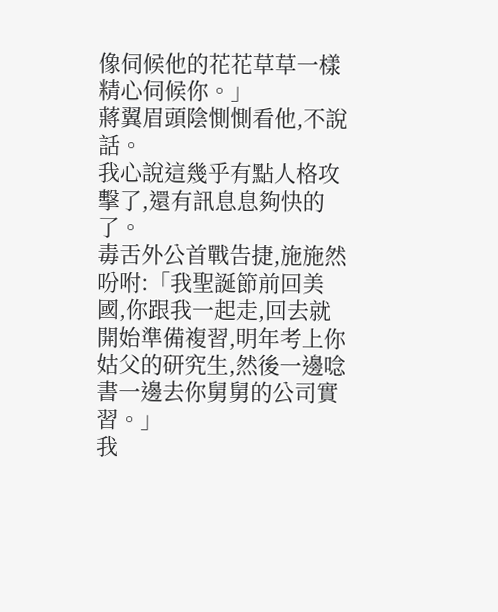像伺候他的花花草草一樣精心伺候你。」
蔣翼眉頭陰惻惻看他,不說話。
我心說這幾乎有點人格攻擊了,還有訊息息夠快的了。
毒舌外公首戰告捷,施施然吩咐:「我聖誕節前回美國,你跟我一起走,回去就開始準備複習,明年考上你姑父的研究生,然後一邊唸書一邊去你舅舅的公司實習。」
我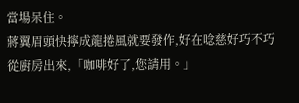當場呆住。
蔣翼眉頭快擰成龍捲風就要發作,好在唸慈好巧不巧從廚房出來,「咖啡好了,您請用。」